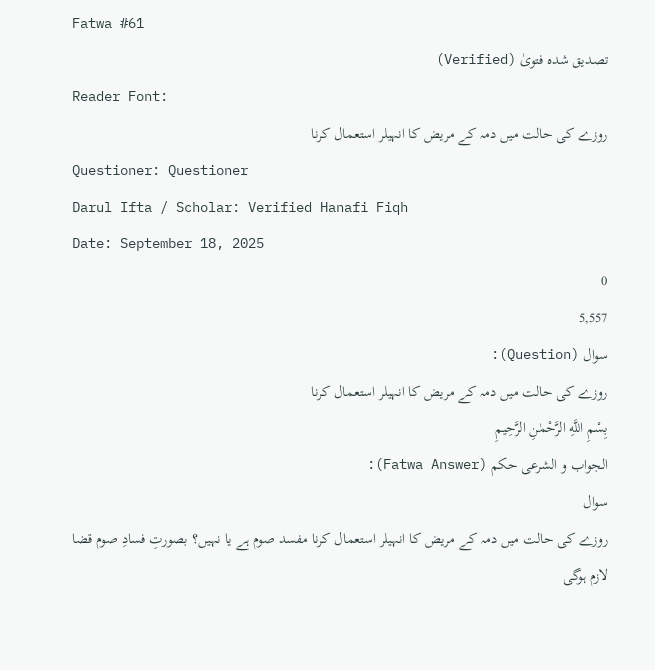Fatwa #61
تصدیق شدہ فتویٰ (Verified)
Reader Font:
روزے کی حالت میں دمہ کے مریض کا انہیلر استعمال کرنا
Questioner: Questioner
Darul Ifta / Scholar: Verified Hanafi Fiqh
Date: September 18, 2025
0
5,557
سوال (Question):
روزے کی حالت میں دمہ کے مریض کا انہیلر استعمال کرنا
بِسْمِ اللَّهِ الرَّحْمٰنِ الرَّحِيمِ
الجواب و الشرعی حکم (Fatwa Answer):
سوال
روزے کی حالت میں دمہ کے مریض کا انہیلر استعمال کرنا مفسد صوم ہے یا نہیں؟ بصورتِ فسادِ صوم قضا لازم ہوگی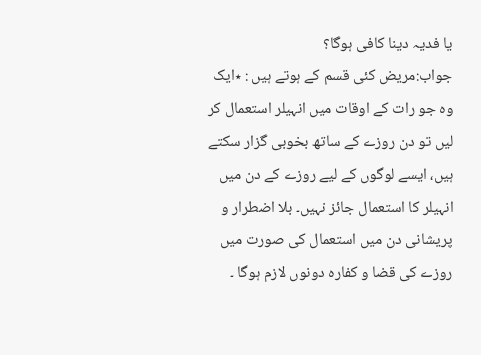یا فدیہ دینا کافی ہوگا؟
جواب:مریض کئی قسم کے ہوتے ہیں : ٭ایک وہ جو رات کے اوقات میں انہیلر استعمال کر لیں تو دن روزے کے ساتھ بخوبی گزار سکتے ہیں، ایسے لوگوں کے لیے روزے کے دن میں انہیلر کا استعمال جائز نہیں۔ بلا اضطرار و پریشانی دن میں استعمال کی صورت میں روزے کی قضا و کفارہ دونوں لازم ہوگا ۔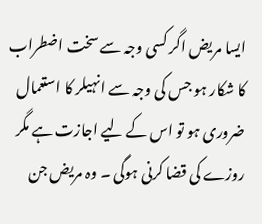ایسا مریض اگر کسی وجہ سے سخت اضطراب کا شکار ہو جس کی وجہ سے انہیلر کا استعمال ضروری ہو تو اس کے لیے اجازت ہے مگر روزے کی قضا کرنی ہوگی ۔ وہ مریض جن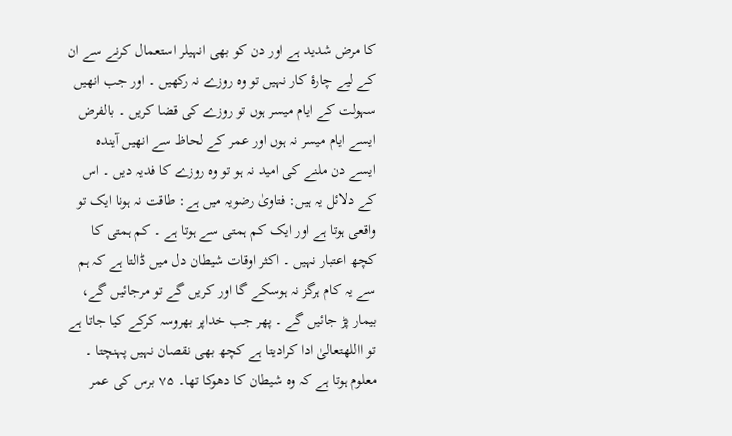کا مرض شدید ہے اور دن کو بھی انہیلر استعمال کرنے سے ان کے لیے چارۂ کار نہیں تو وہ روزے نہ رکھیں ۔ اور جب انھیں سہولت کے ایام میسر ہوں تو روزے کی قضا کریں ۔ بالفرض ایسے ایام میسر نہ ہوں اور عمر کے لحاظ سے انھیں آیندہ ایسے دن ملنے کی امید نہ ہو تو وہ روزے کا فدیہ دیں ۔ اس کے دلائل یہ ہیں: فتاویٰ رضویہ میں ہے: طاقت نہ ہونا ایک تو واقعی ہوتا ہے اور ایک کم ہمتی سے ہوتا ہے ۔ کم ہمتی کا کچھ اعتبار نہیں ۔ اکثر اوقات شیطان دل میں ڈالتا ہے کہ ہم سے یہ کام ہرگز نہ ہوسکے گا اور کریں گے تو مرجائیں گے، بیمار پڑ جائیں گے ۔ پھر جب خداپر بھروسہ کرکے کیا جاتا ہے تو االلهتعالیٰ ادا کرادیتا ہے کچھ بھی نقصان نہیں پہنچتا ۔ معلوم ہوتا ہے کہ وہ شیطان کا دھوکا تھا۔ ۷۵ برس کی عمر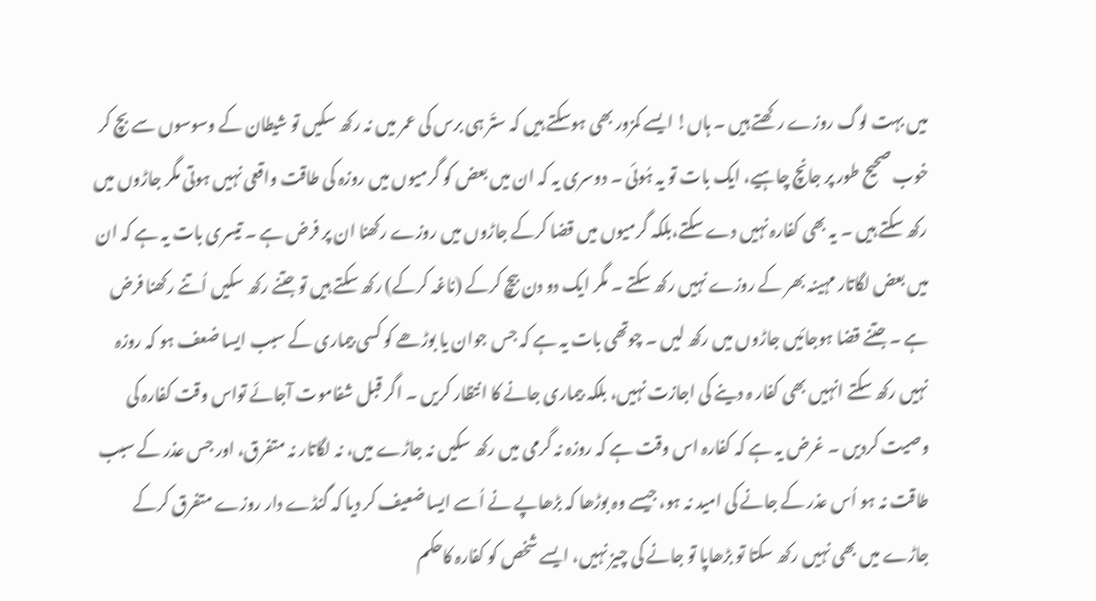میں بہت لوگ روزے رکھتے ہیں ۔ ہاں! ایسے کمزور بھی ہوسکتے ہیں کہ ستّر ہی برس کی عمر میں نہ رکھ سکیں تو شیطان کے وسوسوں سے بچ کر خوب صحیح طور پر جانچ چاہیے، ایک بات تو یہ ہُوئی ۔ دوسری یہ کہ ان میں بعض کو گرمیوں میں روزہ کی طاقت واقعی نہیں ہوتی مگر جاڑوں میں رکھ سکتے ہیں ۔ یہ بھی کفارہ نہیں دے سکتے،بلکہ گرمیوں میں قضا کرکے جاڑوں میں روزے رکھنا ان پر فرض ہے ۔ تیسری بات یہ ہے کہ ان میں بعض لگاتار مہینہ بھر کے روزے نہیں رکھ سکتے ۔ مگر ایک دو دن بیچ کرکے (ناغہ کرکے) رکھ سکتے ہیں تو جتنے رکھ سکیں اُتنے رکھنا فرض ہے ۔ جتنے قضا ہوجائیں جاڑوں میں رکھ لیں ۔ چوتھی بات یہ ہے کہ جس جوان یا بوڑھے کو کسی بیماری کے سبب ایسا ضعف ہو کہ روزہ نہیں رکھ سکتے انہیں بھی کفار ہ دینے کی اجازت نہیں، بلکہ بیماری جانے کا انتظار کریں ۔ اگر قبل شفاموت آجائے تواس وقت کفارہ کی وصیت کردیں ۔ غرض یہ ہے کہ کفارہ اس وقت ہے کہ روزہ نہ گرمی میں رکھ سکیں نہ جاڑے میں، نہ لگاتار نہ متفرق، اور جس عذر کے سبب طاقت نہ ہو اُس عذر کے جانے کی امید نہ ہو، جیسے وہ بوڑھا کہ بڑھاپے نے اُسے ایسا ضعیف کر دیا کہ گنڈے دار روزے متفرق کرکے جاڑے میں بھی نہیں رکھ سکتا تو بڑھاپا تو جانے کی چیز نہیں، ایسے شخص کو کفارہ کاحکم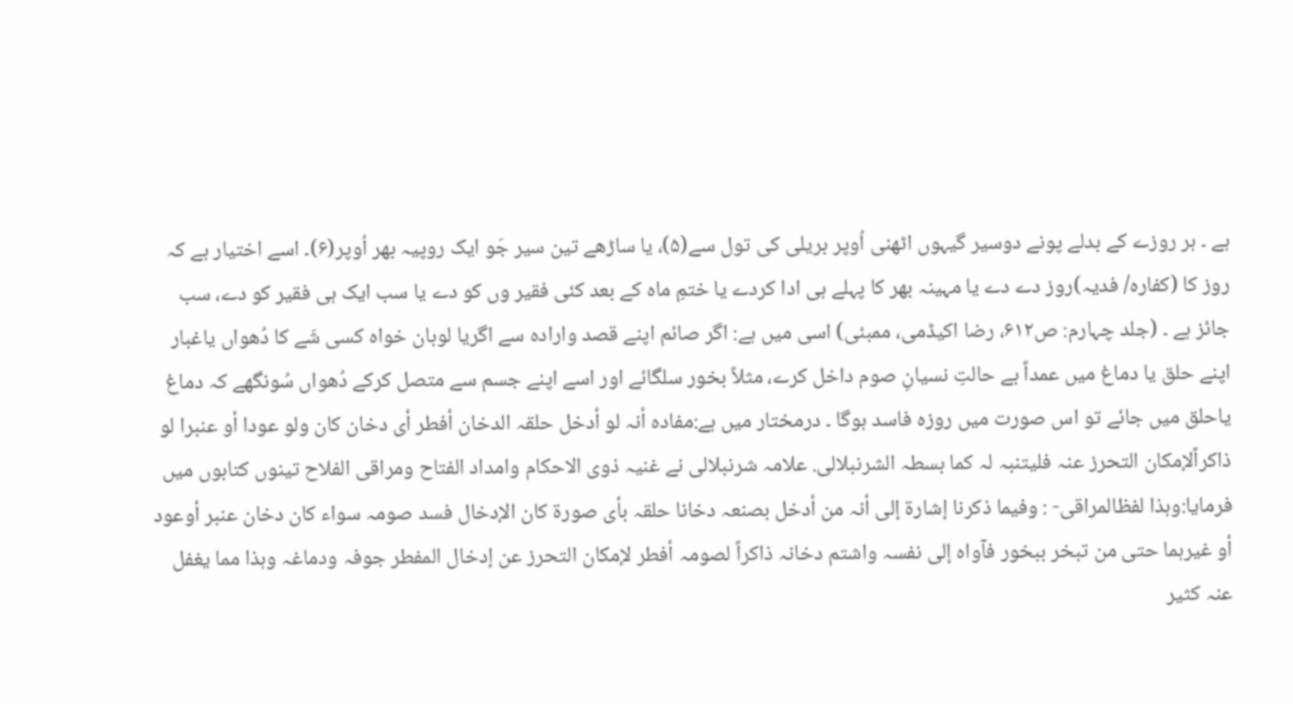ہے ۔ ہر روزے کے بدلے پونے دوسیر گیہوں اٹھنی اُوپر بریلی کی تول سے(۵)، یا ساڑھے تین سیر جَو ایک روپیہ بھر اُوپر(۶)۔ اسے اختیار ہے کہ روز کا (کفارہ/ فدیہ)روز دے دے یا مہینہ بھر کا پہلے ہی ادا کردے یا ختمِ ماہ کے بعد کئی فقیر وں کو دے یا سب ایک ہی فقیر کو دے، سب جائز ہے ۔ (جلد چہارم: ص۶۱۲، رضا اکیڈمی، ممبئی) اسی میں ہے: اگر صائم اپنے قصد وارادہ سے اگریا لوبان خواہ کسی شَے کا دُھواں یاغبار اپنے حلق یا دماغ میں عمداً بے حالتِ نسیانِ صوم داخل کرے، مثلاً بخور سلگائے اور اسے اپنے جسم سے متصل کرکے دُھواں سُونگھے کہ دماغ یاحلق میں جائے تو اس صورت میں روزہ فاسد ہوگا ۔ درمختار میں ہے:مفادہ أنہ لو أدخل حلقہ الدخان أفطر أی دخان کان ولو عودا أو عنبرا لو ذاکراًلإمکان التحرز عنہ فلیتنبہ لہ کما بسطہ الشرنبلالی. علامہ شرنبلالی نے غنیہ ذوی الاحکام وامداد الفتاح ومراقی الفلاح تینوں کتابوں میں فرمایا:وہذا لفظالمراقی- : وفیما ذکرنا إشارۃ إلی أنہ من أدخل بصنعہ دخانا حلقہ بأی صورۃ کان الإدخال فسد صومہ سواء کان دخان عنبر أوعود أو غیرہما حتی من تبخر ببخور فآواہ إلی نفسہ واشتم دخانہ ذاکراً لصومہ أفطر لإمکان التحرز عن إدخال المفطر جوفہ ودماغہ وہذا مما یغفل عنہ کثیر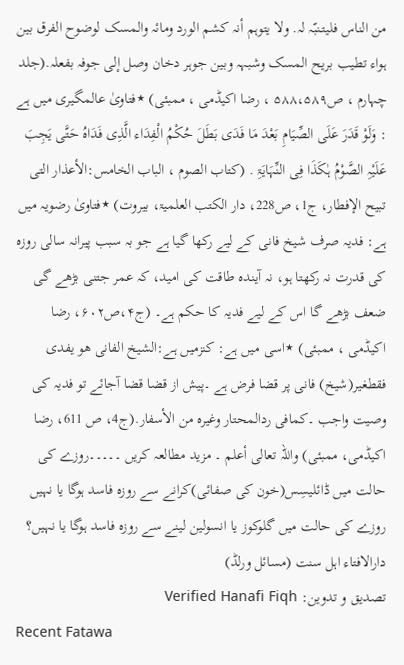من الناس فلیتـنبّہ لہ. ولا یتوہم أنہ کشم الورد ومائہ والمسک لوضوح الفرق بین ہواء تطیب بریح المسک وشبہہ وبین جوہر دخان وصل إلی جوفہ بفعلہ.(جلد چہارم ، ص۵۸۸،۵۸۹ ، رضا اکیڈمی ، ممبئی) ٭فتاویٰ عالمگیری میں ہے : وَلَوْ قَدَرَ عَلَی الصِّیَامِ بَعْدَ مَا فَدَی بَطَلَ حُکْمُ الْفِدَاء الَّذِی فَدَاہُ حَتَّی یَجِبَ عَلَیْہِ الصَّوْمُ ہٰکَذَا فِی النِّہَایَۃِ . (کتاب الصوم ، الباب الخامس:الأعذار التی تبیح الإفطار، ج1، ص228، دار الکتب العلمیۃ، بیروت) ٭فتاویٰ رضویہ میں ہے: فدیہ صرف شیخ فانی کے لیے رکھا گیا ہے جو بہ سبب پیرانہ سالی روزہ کی قدرت نہ رکھتا ہو، نہ آیندہ طاقت کی امید، کہ عمر جتنی بڑھے گی ضعف بڑھے گا اس کے لیے فدیہ کا حکم ہے۔ (ج۴،ص۶۰۲، رضا اکیڈمی ، ممبئی) ٭اسی میں ہے: کنزمیں ہے:الشیخ الفانی ھو یفدی فقطغیر(شیخ) فانی پر قضا فرض ہے ۔پیش از قضا قضا آجائے تو فدیہ کی وصیت واجب ۔کمافی ردالمحتار وغیرہ من الأسفار.(ج4، ص 611، رضا اکیڈمی، ممبئی) واللہ تعالی أعلم ۔ مزید مطالعہ کریں ۔۔۔۔۔روزے کی حالت میں ڈائلیسِس(خون کی صفائی)کرانے سے روزہ فاسد ہوگا یا نہیں
روزے کی حالت میں گلوکوز یا انسولین لینے سے روزہ فاسد ہوگا یا نہیں؟
دارالافتاء اہل سنت (مسائل ورلڈ)
تصدیق و تدوین: Verified Hanafi Fiqh
Recent Fatawa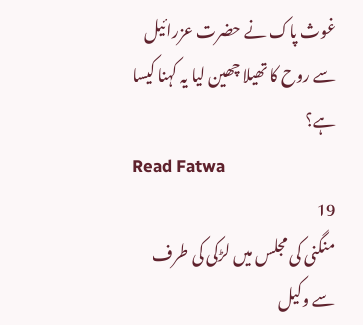غوث پاک نے حضرت عزرائیل سے روح کا تھیلا چھین لیا یہ کہنا کیسا ہے؟
Read Fatwa
19
منگنی کی مجلس میں لڑکی کی طرف سے وکیل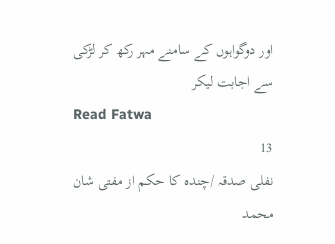اور دوگواہوں کے سامنے مہر رکھ کر لڑکی سے اجابت لیکر
Read Fatwa
13
نفلی صدقہ /چندہ کا حکم از مفتی شان محمد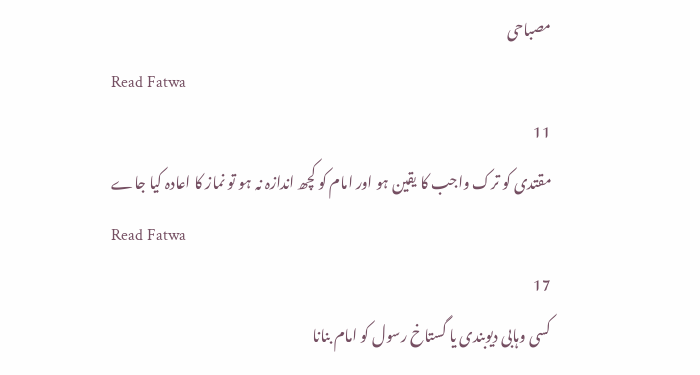مصباحی
Read Fatwa
11
مقتدی کو ترک واجب کا یقین ہو اور امام کو کچھ اندازہ نہ ہو تو نماز کا اعادہ کیا جاے
Read Fatwa
17
کسی وہابی دیوبندی یا گستاخ رسول کو امام بنانا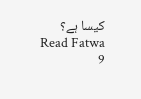کیسا ہے؟
Read Fatwa
9